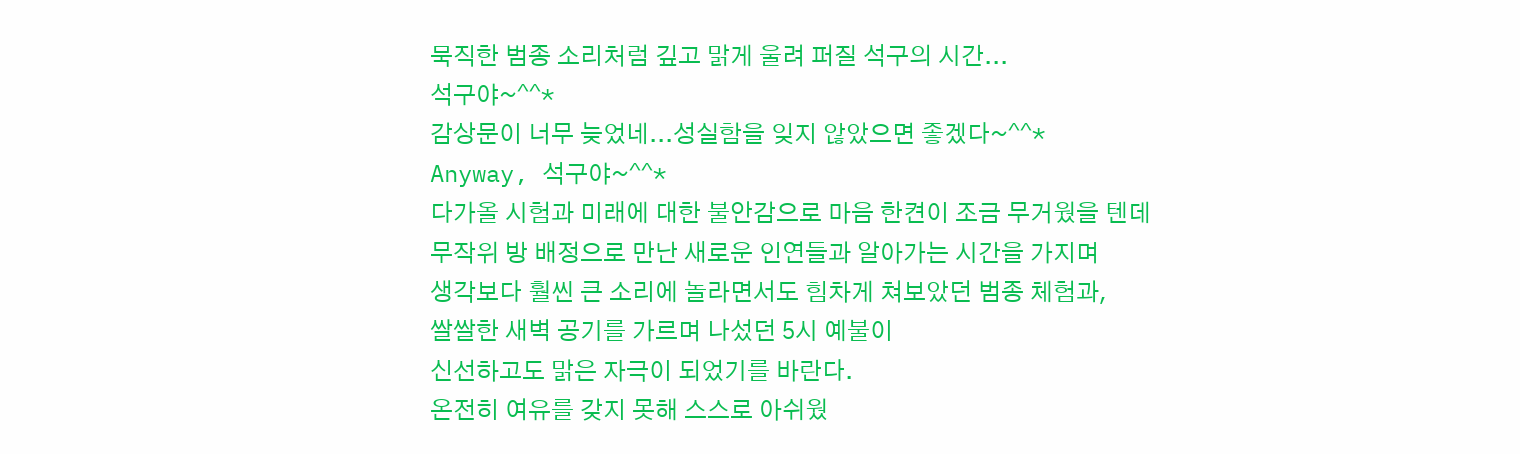묵직한 범종 소리처럼 깊고 맑게 울려 퍼질 석구의 시간...
석구야~^^*
감상문이 너무 늦었네...성실함을 잊지 않았으면 좋겠다~^^*
Anyway, 석구야~^^*
다가올 시험과 미래에 대한 불안감으로 마음 한켠이 조금 무거웠을 텐데
무작위 방 배정으로 만난 새로운 인연들과 알아가는 시간을 가지며
생각보다 훨씬 큰 소리에 놀라면서도 힘차게 쳐보았던 범종 체험과,
쌀쌀한 새벽 공기를 가르며 나섰던 5시 예불이
신선하고도 맑은 자극이 되었기를 바란다.
온전히 여유를 갖지 못해 스스로 아쉬웠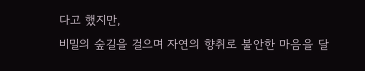다고 했지만,
비밀의 숲길을 걸으며 자연의 향취로 불안한 마음을 달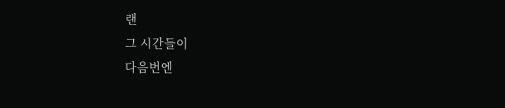랜
그 시간들이
다음번엔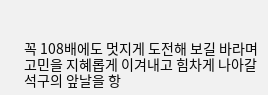꼭 108배에도 멋지게 도전해 보길 바라며
고민을 지혜롭게 이겨내고 힘차게 나아갈 석구의 앞날을 항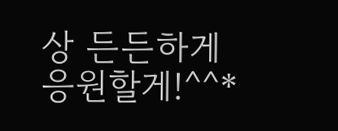상 든든하게 응원할게!^^*